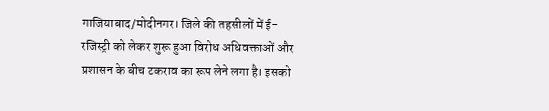गाजियाबाद/मोदीनगर। जिले की तहसीलों में ई-रजिस्ट्री को लेकर शुरू हुआ विरोध अधिवक्ताओं और प्रशासन के बीच टकराव का रूप लेने लगा है। इसको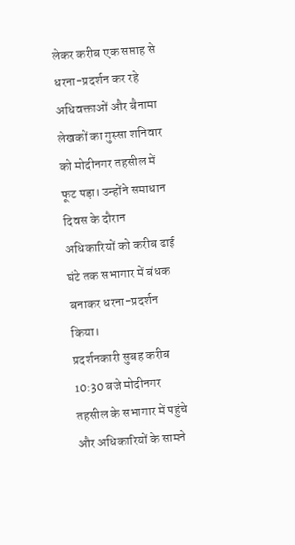लेकर करीब एक सप्ताह से धरना-प्रदर्शन कर रहे अधिवक्ताओं और बैनामा लेखकों का गुस्सा शनिवार को मोदीनगर तहसील में फूट पड़ा। उन्होंने समाधान दिवस के दौरान अधिकारियों को करीब ढाई घंटे तक सभागार में बंधक बनाकर धरना-प्रदर्शन किया।
प्रदर्शनकारी सुबह करीब 10:30 बजे मोदीनगर तहसील के सभागार में पहुंचे और अधिकारियों के सामने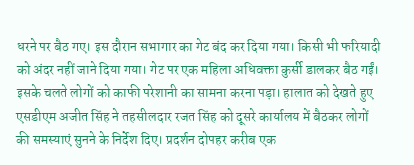धरने पर बैठ गए। इस दौरान सभागार का गेट बंद कर दिया गया। किसी भी फरियादी को अंदर नहीं जाने दिया गया। गेट पर एक महिला अधिवक्ता कुर्सी डालकर बैठ गईं। इसके चलते लोगों को काफी परेशानी का सामना करना पड़ा। हालात को देखते हुए एसडीएम अजीत सिंह ने तहसीलदार रजत सिंह को दूसरे कार्यालय में बैठकर लोगों की समस्याएं सुनने के निर्देश दिए। प्रदर्शन दोपहर करीब एक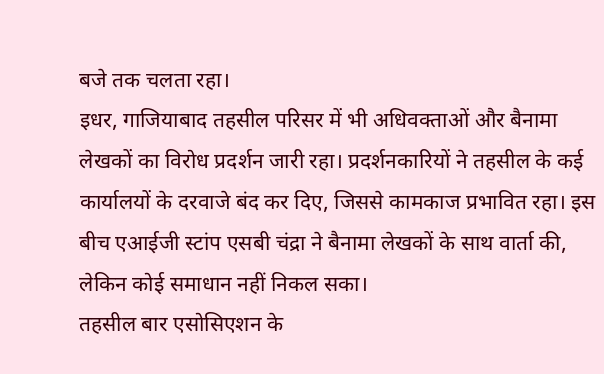बजे तक चलता रहा।
इधर, गाजियाबाद तहसील परिसर में भी अधिवक्ताओं और बैनामा लेखकों का विरोध प्रदर्शन जारी रहा। प्रदर्शनकारियों ने तहसील के कई कार्यालयों के दरवाजे बंद कर दिए, जिससे कामकाज प्रभावित रहा। इस बीच एआईजी स्टांप एसबी चंद्रा ने बैनामा लेखकों के साथ वार्ता की, लेकिन कोई समाधान नहीं निकल सका।
तहसील बार एसोसिएशन के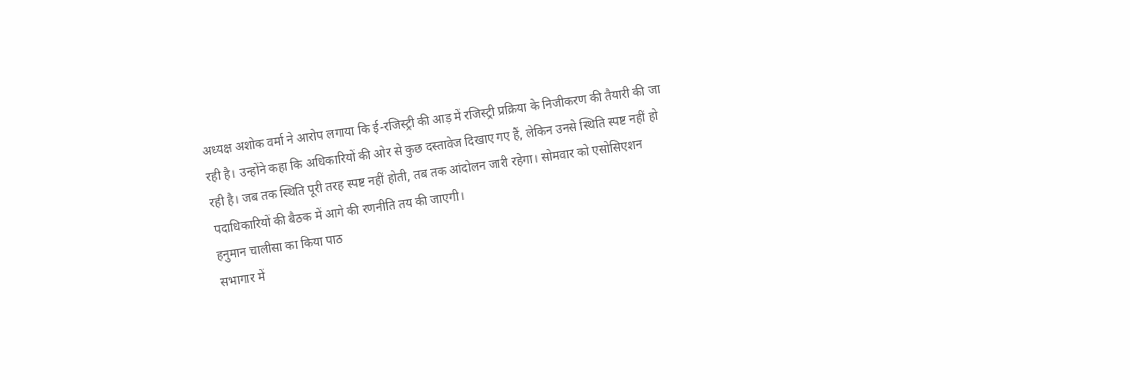अध्यक्ष अशोक वर्मा ने आरोप लगाया कि ई-रजिस्ट्री की आड़ में रजिस्ट्री प्रक्रिया के निजीकरण की तैयारी की जा रही है। उन्होंने कहा कि अधिकारियों की ओर से कुछ दस्तावेज दिखाए गए हैं, लेकिन उनसे स्थिति स्पष्ट नहीं हो रही है। जब तक स्थिति पूरी तरह स्पष्ट नहीं होती, तब तक आंदोलन जारी रहेगा। सोमवार को एसोसिएशन पदाधिकारियों की बैठक में आगे की रणनीति तय की जाएगी।
हनुमान चालीसा का किया पाठ
सभागार में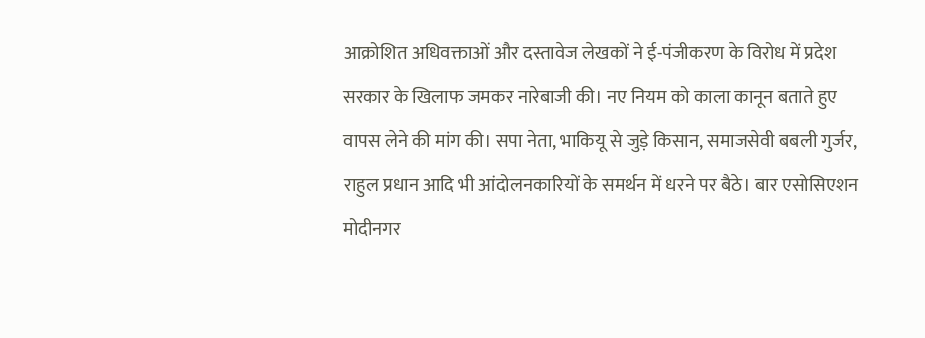आक्रोशित अधिवक्ताओं और दस्तावेज लेखकों ने ई-पंजीकरण के विरोध में प्रदेश सरकार के खिलाफ जमकर नारेबाजी की। नए नियम को काला कानून बताते हुए वापस लेने की मांग की। सपा नेता, भाकियू से जुड़े किसान, समाजसेवी बबली गुर्जर, राहुल प्रधान आदि भी आंदोलनकारियों के समर्थन में धरने पर बैठे। बार एसोसिएशन मोदीनगर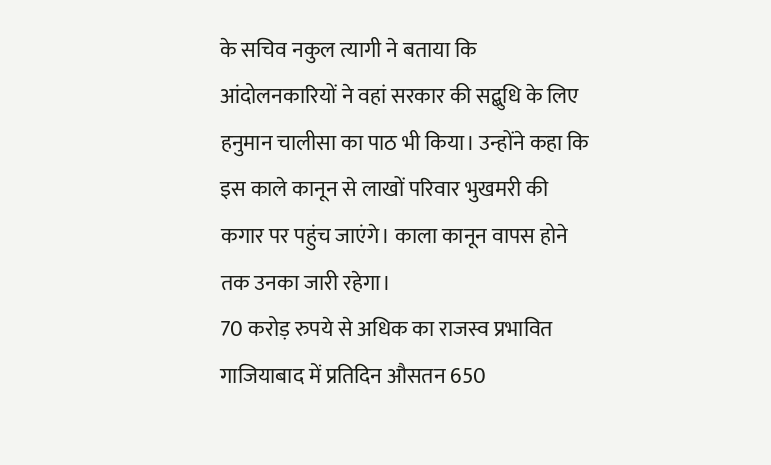के सचिव नकुल त्यागी ने बताया कि आंदोलनकारियों ने वहां सरकार की सद्बुधि के लिए हनुमान चालीसा का पाठ भी किया। उन्होंने कहा कि इस काले कानून से लाखों परिवार भुखमरी की कगार पर पहुंच जाएंगे। काला कानून वापस होने तक उनका जारी रहेगा।
70 करोड़ रुपये से अधिक का राजस्व प्रभावित
गाजियाबाद में प्रतिदिन औसतन 650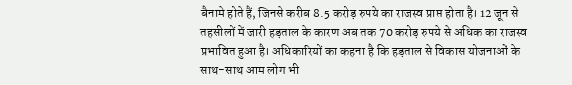बैनामे होते हैं, जिनसे करीब 8.5 करोड़ रुपये का राजस्व प्राप्त होता है। 12 जून से तहसीलों में जारी हड़ताल के कारण अब तक 70 करोड़ रुपये से अधिक का राजस्व प्रभावित हुआ है। अधिकारियों का कहना है कि हड़ताल से विकास योजनाओं के साथ-साथ आम लोग भी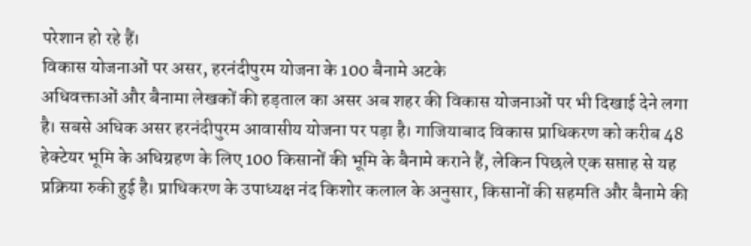परेशान हो रहे हैं।
विकास योजनाओं पर असर, हरनंदीपुरम योजना के 100 बैनामे अटके
अधिवक्ताओं और बैनामा लेखकों की हड़ताल का असर अब शहर की विकास योजनाओं पर भी दिखाई देने लगा है। सबसे अधिक असर हरनंदीपुरम आवासीय योजना पर पड़ा है। गाजियाबाद विकास प्राधिकरण को करीब 48 हेक्टेयर भूमि के अधिग्रहण के लिए 100 किसानों की भूमि के बैनामे कराने हैं, लेकिन पिछले एक सप्ताह से यह प्रक्रिया रुकी हुई है। प्राधिकरण के उपाध्यक्ष नंद किशोर कलाल के अनुसार, किसानों की सहमति और बैनामे की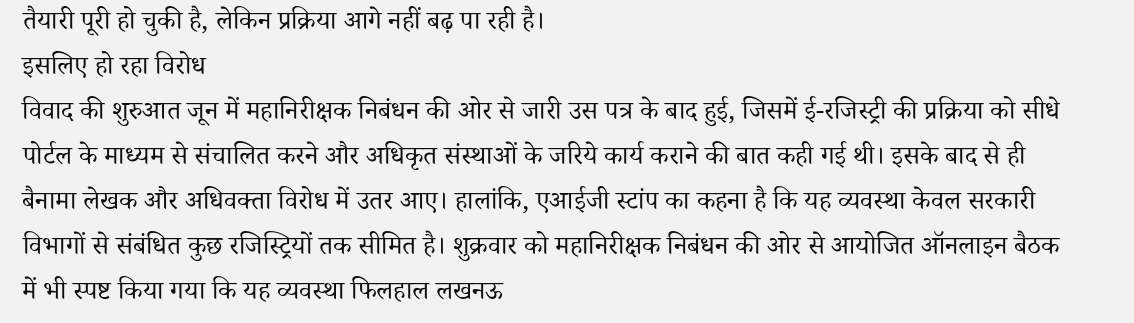तैयारी पूरी हो चुकी है, लेकिन प्रक्रिया आगे नहीं बढ़ पा रही है।
इसलिए हो रहा विरोध
विवाद की शुरुआत जून में महानिरीक्षक निबंधन की ओर से जारी उस पत्र के बाद हुई, जिसमें ई-रजिस्ट्री की प्रक्रिया को सीधे पोर्टल के माध्यम से संचालित करने और अधिकृत संस्थाओं के जरिये कार्य कराने की बात कही गई थी। इसके बाद से ही बैनामा लेखक और अधिवक्ता विरोध में उतर आए। हालांकि, एआईजी स्टांप का कहना है कि यह व्यवस्था केवल सरकारी विभागों से संबंधित कुछ रजिस्ट्रियों तक सीमित है। शुक्रवार को महानिरीक्षक निबंधन की ओर से आयोजित ऑनलाइन बैठक में भी स्पष्ट किया गया कि यह व्यवस्था फिलहाल लखनऊ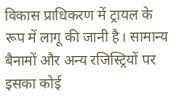विकास प्राधिकरण में ट्रायल के रूप में लागू की जानी है। सामान्य बैनामों और अन्य रजिस्ट्रियों पर इसका कोई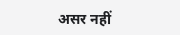असर नहीं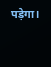पड़ेगा।